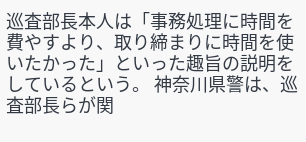巡査部長本人は「事務処理に時間を費やすより、取り締まりに時間を使いたかった」といった趣旨の説明をしているという。 神奈川県警は、巡査部長らが関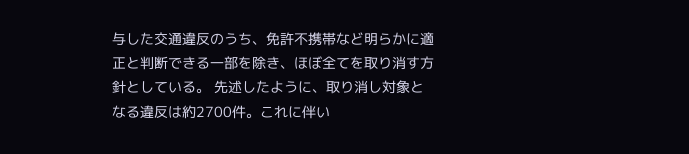与した交通違反のうち、免許不携帯など明らかに適正と判断できる一部を除き、ほぼ全てを取り消す方針としている。 先述したように、取り消し対象となる違反は約2700件。これに伴い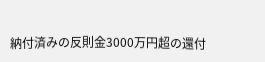納付済みの反則金3000万円超の還付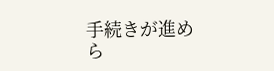手続きが進めら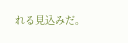れる見込みだ。